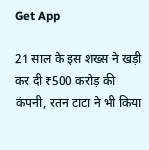Get App

21 साल के इस शख्स ने खड़ी कर दी ₹500 करोड़ की कंपनी, रतन टाटा ने भी किया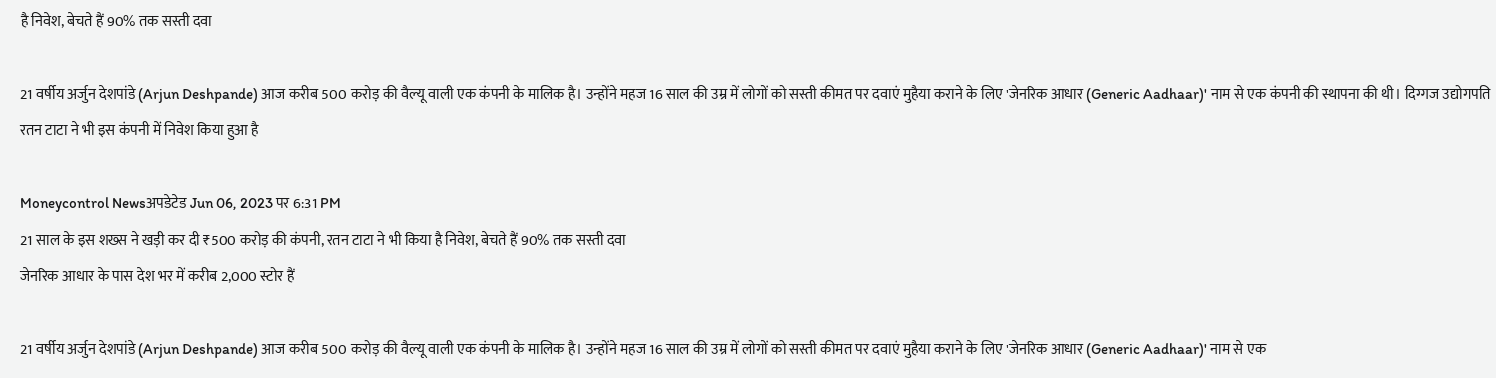है निवेश, बेचते हैं 90% तक सस्ती दवा

21 वर्षीय अर्जुन देशपांडे (Arjun Deshpande) आज करीब 500 करोड़ की वैल्यू वाली एक कंपनी के मालिक है। उन्होंने महज 16 साल की उम्र में लोगों को सस्ती कीमत पर दवाएं मुहैया कराने के लिए 'जेनरिक आधार (Generic Aadhaar)' नाम से एक कंपनी की स्थापना की थी। दिग्गज उद्योगपति रतन टाटा ने भी इस कंपनी में निवेश किया हुआ है

Moneycontrol Newsअपडेटेड Jun 06, 2023 पर 6:31 PM
21 साल के इस शख्स ने खड़ी कर दी ₹500 करोड़ की कंपनी, रतन टाटा ने भी किया है निवेश, बेचते हैं 90% तक सस्ती दवा
जेनरिक आधार के पास देश भर में करीब 2,000 स्टोर हैं

21 वर्षीय अर्जुन देशपांडे (Arjun Deshpande) आज करीब 500 करोड़ की वैल्यू वाली एक कंपनी के मालिक है। उन्होंने महज 16 साल की उम्र में लोगों को सस्ती कीमत पर दवाएं मुहैया कराने के लिए 'जेनरिक आधार (Generic Aadhaar)' नाम से एक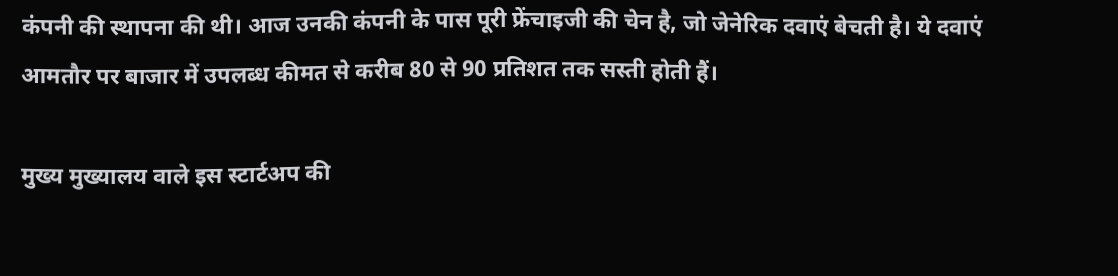कंपनी की स्थापना की थी। आज उनकी कंपनी के पास पूरी फ्रेंचाइजी की चेन है, जो जेनेरिक दवाएं बेचती है। ये दवाएं आमतौर पर बाजार में उपलब्ध कीमत से करीब 80 से 90 प्रतिशत तक सस्ती होती हैं।

मुख्य मुख्यालय वाले इस स्टार्टअप की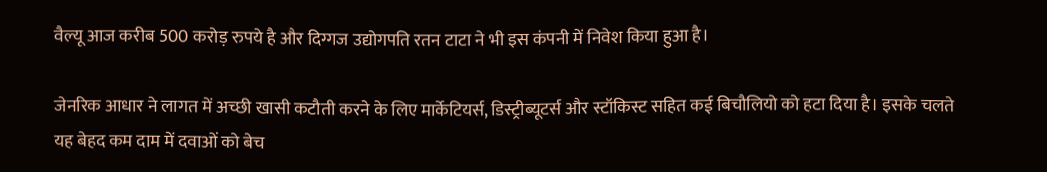वैल्यू आज करीब 500 करोड़ रुपये है और दिग्गज उद्योगपति रतन टाटा ने भी इस कंपनी में निवेश किया हुआ है।

जेनरिक आधार ने लागत में अच्छी खासी कटौती करने के लिए मार्केटियर्स, डिस्ट्रीब्यूटर्स और स्टॉकिस्ट सहित कई बिचौलियो को हटा दिया है। इसके चलते यह बेहद कम दाम में दवाओं को बेच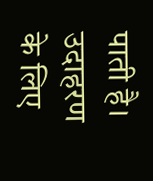पाती है। उदाहरण के लिए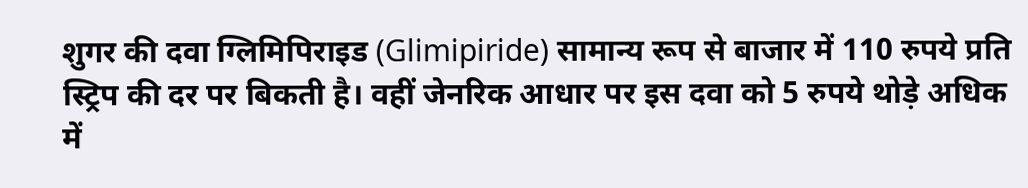शुगर की दवा ग्लिमिपिराइड (Glimipiride) सामान्य रूप से बाजार में 110 रुपये प्रति स्ट्रिप की दर पर बिकती है। वहीं जेनरिक आधार पर इस दवा को 5 रुपये थोड़े अधिक में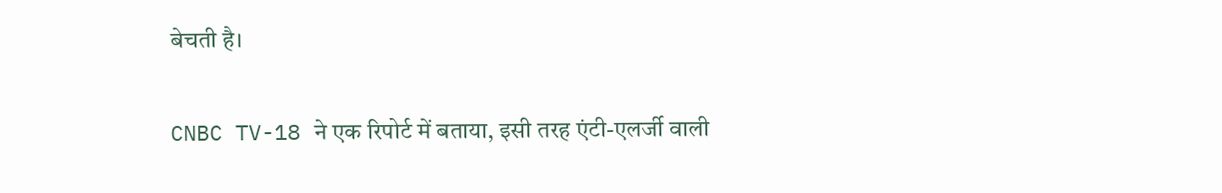बेचती है।

CNBC TV-18 ने एक रिपोर्ट में बताया, इसी तरह एंटी-एलर्जी वाली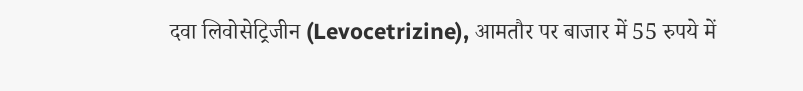दवा लिवोसेट्रिजीन (Levocetrizine), आमतौर पर बाजार में 55 रुपये में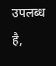उपलब्ध है,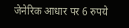जेनेरिक आधार पर 6 रुपये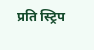प्रति स्ट्रिप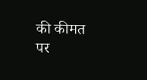की कीमत पर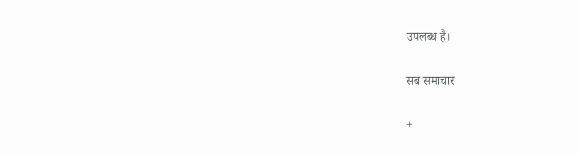उपलब्ध है।

सब समाचार

+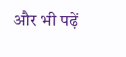और भी पढ़ें